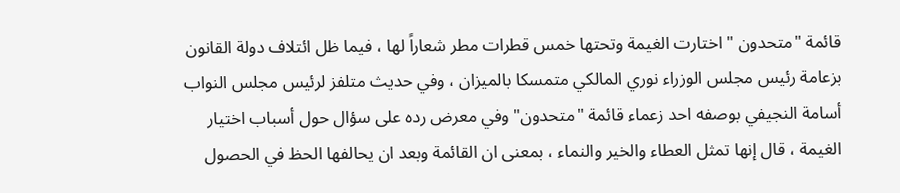قائمة "متحدون " اختارت الغيمة وتحتها خمس قطرات مطر شعاراً لها ، فيما ظل ائتلاف دولة القانون بزعامة رئيس مجلس الوزراء نوري المالكي متمسكا بالميزان ، وفي حديث متلفز لرئيس مجلس النواب أسامة النجيفي بوصفه احد زعماء قائمة "متحدون" وفي معرض رده على سؤال حول أسباب اختيار الغيمة ، قال إنها تمثل العطاء والخير والنماء ، بمعنى ان القائمة وبعد ان يحالفها الحظ في الحصول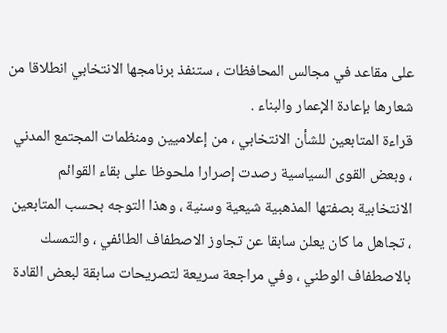على مقاعد في مجالس المحافظات ، ستنفذ برنامجها الانتخابي انطلاقا من شعارها بإعادة الإعمار والبناء .
قراءة المتابعين للشأن الانتخابي ، من إعلاميين ومنظمات المجتمع المدني ، وبعض القوى السياسية رصدت إصرارا ملحوظا على بقاء القوائم الانتخابية بصفتها المذهبية شيعية وسنية ، وهذا التوجه بحسب المتابعين ، تجاهل ما كان يعلن سابقا عن تجاوز الاصطفاف الطائفي ، والتمسك بالاصطفاف الوطني ، وفي مراجعة سريعة لتصريحات سابقة لبعض القادة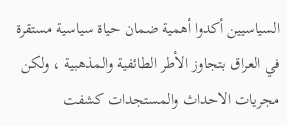السياسيين أكدوا أهمية ضمان حياة سياسية مستقرة في العراق بتجاوز الأطر الطائفية والمذهبية ، ولكن مجريات الاحداث والمستجدات كشفت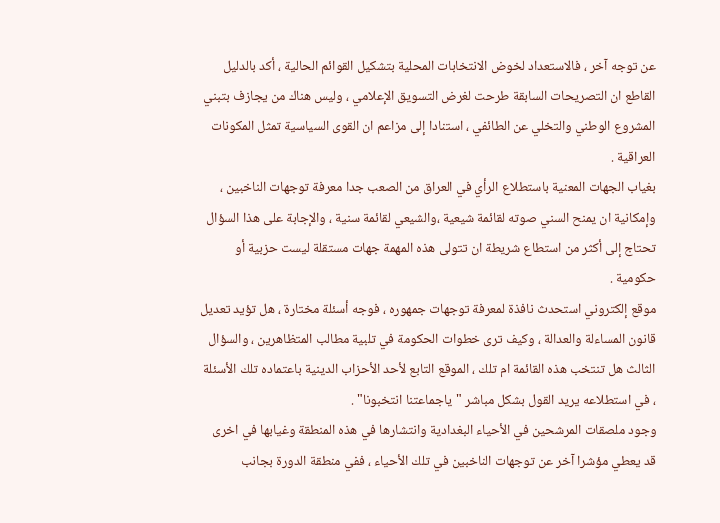عن توجه آخر ، فالاستعداد لخوض الانتخابات المحلية بتشكيل القوائم الحالية ، أكد بالدليل القاطع ان التصريحات السابقة طرحت لغرض التسويق الإعلامي ، وليس هناك من يجازف بتبني المشروع الوطني والتخلي عن الطائفي ، استنادا إلى مزاعم ان القوى السياسية تمثل المكونات العراقية .
بغياب الجهات المعنية باستطلاع الرأي في العراق من الصعب جدا معرفة توجهات الناخبين ، وإمكانية ان يمنح السني صوته لقائمة شيعية ،والشيعي لقائمة سنية ، والإجابة على هذا السؤال تحتاج إلى أكثر من استطاع شريطة ان تتولى هذه المهمة جهات مستقلة ليست حزبية أو حكومية .
موقع إلكتروني استحدث نافذة لمعرفة توجهات جمهوره ، فوجه أسئلة مختارة ، هل تؤيد تعديل قانون المساءلة والعدالة ، وكيف ترى خطوات الحكومة في تلبية مطالب المتظاهرين ، والسؤال الثالث هل تنتخب هذه القائمة ام تلك ، الموقع التابع لأحد الأحزاب الدينية باعتماده تلك الأسئلة ، في استطلاعه يريد القول بشكل مباشر "ياجماعتنا انتخبونا" .
وجود ملصقات المرشحين في الأحياء البغدادية وانتشارها في هذه المنطقة وغيابها في اخرى قد يعطي مؤشرا آخر عن توجهات الناخبين في تلك الأحياء ، ففي منطقة الدورة بجانب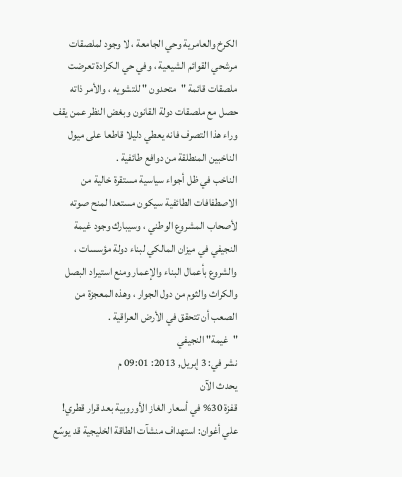الكرخ والعامرية وحي الجامعة ، لا وجود لملصقات مرشحي القوائم الشيعية ، وفي حي الكرادة تعرضت ملصقات قائمة "متحدون " للتشويه ، والأمر ذاته حصل مع ملصقات دولة القانون وبغض النظر عمن يقف وراء هذا التصرف فانه يعطي دليلا قاطعا على ميول الناخبين المنطلقة من دوافع طائفية .
الناخب في ظل أجواء سياسية مستقرة خالية من الاصطفافات الطائفية سيكون مستعدا لمنح صوته لأصحاب المشروع الوطني ، وسيبارك وجود غيمة النجيفي في ميزان المالكي لبناء دولة مؤسسات ، والشروع بأعمال البناء والإعمار ومنع استيراد البصل والكراث والثوم من دول الجوار ، وهذه المعجزة من الصعب أن تتحقق في الأرض العراقية .
"غيمة" النجيفي
نشر في: 3 إبريل, 2013: 09:01 م
يحدث الآن
قفزة 30% في أسعار الغاز الأوروبية بعد قرار قطري!
علي أغوان: استهداف منشآت الطاقة الخليجية قد يوسّع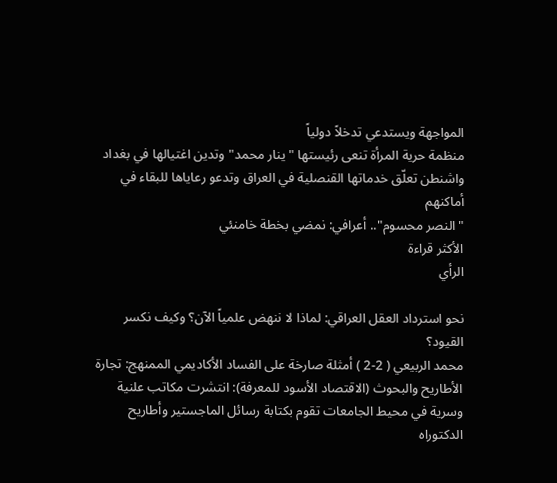المواجهة ويستدعي تدخلاً دولياً
منظمة حرية المرأة تنعى رئيستها "ينار محمد" وتدين اغتيالها في بغداد
واشنطن تعلّق خدماتها القنصلية في العراق وتدعو رعاياها للبقاء في أماكنهم
"النصر محسوم".. أعرافي: نمضي بخطة خامنئي
الأكثر قراءة
الرأي

نحو استرداد العقل العراقي: لماذا لا ننهض علمياً الآن؟ وكيف نكسر القيود؟
محمد الربيعي ( 2-2 ) أمثلة صارخة على الفساد الأكاديمي الممنهج: تجارة الأطاريح والبحوث (الاقتصاد الأسود للمعرفة): انتشرت مكاتب علنية وسرية في محيط الجامعات تقوم بكتابة رسائل الماجستير وأطاريح الدكتوراه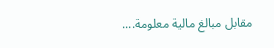مقابل مبالغ مالية معلومة....